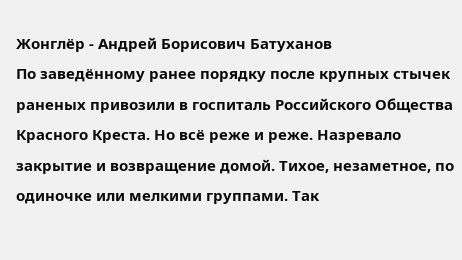Жонглёр - Андрей Борисович Батуханов
По заведённому ранее порядку после крупных стычек раненых привозили в госпиталь Российского Общества Красного Креста. Но всё реже и реже. Назревало закрытие и возвращение домой. Тихое, незаметное, по одиночке или мелкими группами. Так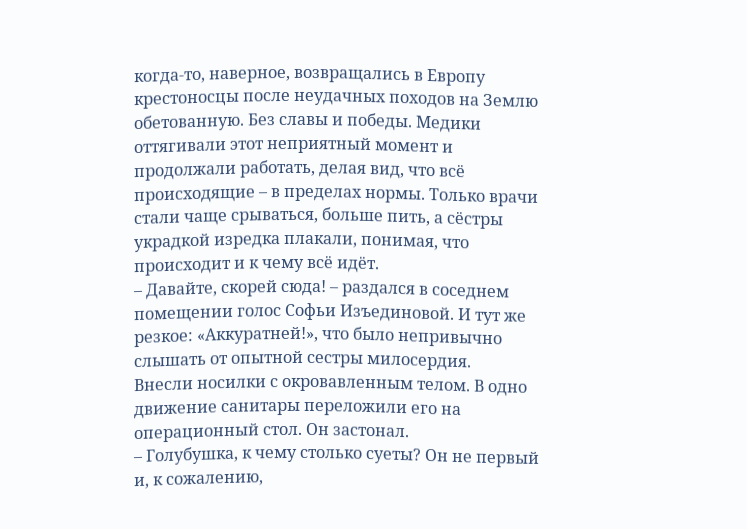когда-то, наверное, возвращались в Европу крестоносцы после неудачных походов на Землю обетованную. Без славы и победы. Медики оттягивали этот неприятный момент и продолжали работать, делая вид, что всё происходящие – в пределах нормы. Только врачи стали чаще срываться, больше пить, а сёстры украдкой изредка плакали, понимая, что происходит и к чему всё идёт.
– Давайте, скорей сюда! – раздался в соседнем помещении голос Софьи Изъединовой. И тут же резкое: «Аккуратней!», что было непривычно слышать от опытной сестры милосердия.
Внесли носилки с окровавленным телом. В одно движение санитары переложили его на операционный стол. Он застонал.
– Голубушка, к чему столько суеты? Он не первый и, к сожалению,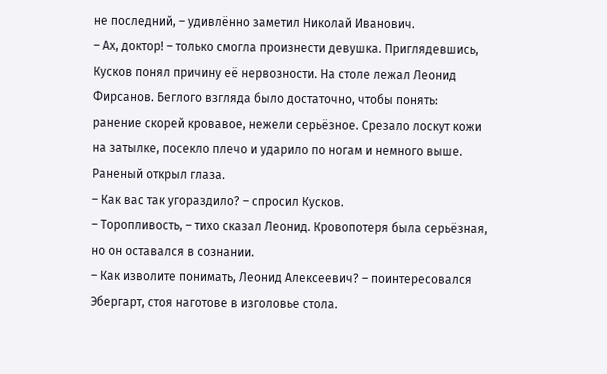не последний, – удивлённо заметил Николай Иванович.
– Ах, доктор! – только смогла произнести девушка. Приглядевшись, Кусков понял причину её нервозности. На столе лежал Леонид Фирсанов. Беглого взгляда было достаточно, чтобы понять: ранение скорей кровавое, нежели серьёзное. Срезало лоскут кожи на затылке, посекло плечо и ударило по ногам и немного выше. Раненый открыл глаза.
– Как вас так угораздило? – спросил Кусков.
– Торопливость, – тихо сказал Леонид. Кровопотеря была серьёзная, но он оставался в сознании.
– Как изволите понимать, Леонид Алексеевич? – поинтересовался Эбергарт, стоя наготове в изголовье стола.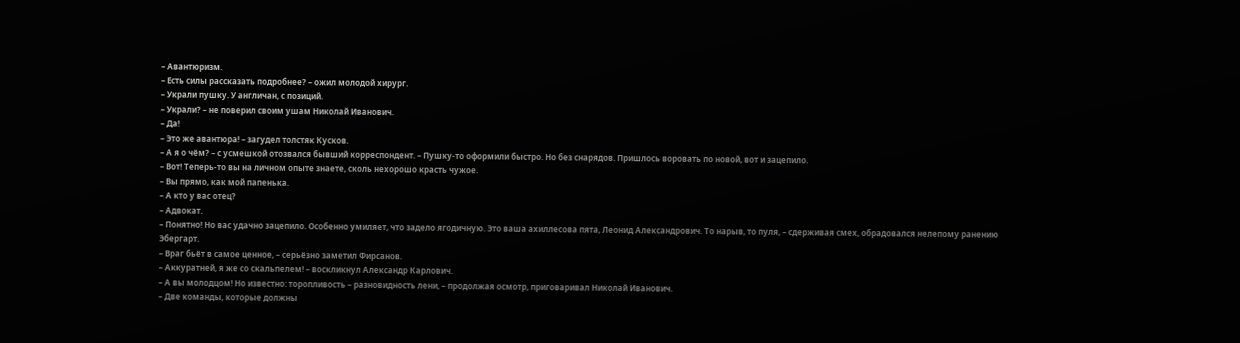– Авантюризм.
– Есть силы рассказать подробнее? – ожил молодой хирург.
– Украли пушку. У англичан, с позиций.
– Украли? – не поверил своим ушам Николай Иванович.
– Да!
– Это же авантюра! – загудел толстяк Кусков.
– А я о чём? – с усмешкой отозвался бывший корреспондент. – Пушку-то оформили быстро. Но без снарядов. Пришлось воровать по новой, вот и зацепило.
– Вот! Теперь-то вы на личном опыте знаете, сколь нехорошо красть чужое.
– Вы прямо, как мой папенька.
– А кто у вас отец?
– Адвокат.
– Понятно! Но вас удачно зацепило. Особенно умиляет, что задело ягодичную. Это ваша ахиллесова пята, Леонид Александрович. То нарыв, то пуля, – сдерживая смех, обрадовался нелепому ранению Эбергарт.
– Враг бьёт в самое ценное, – серьёзно заметил Фирсанов.
– Аккуратней, я же со скальпелем! – воскликнул Александр Карлович.
– А вы молодцом! Но известно: торопливость – разновидность лени, – продолжая осмотр, приговаривал Николай Иванович.
– Две команды, которые должны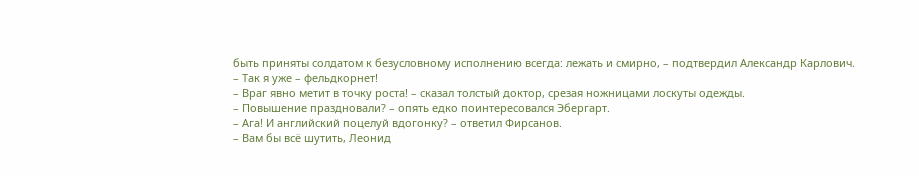быть приняты солдатом к безусловному исполнению всегда: лежать и смирно, – подтвердил Александр Карлович.
– Так я уже – фельдкорнет!
– Враг явно метит в точку роста! – сказал толстый доктор, срезая ножницами лоскуты одежды.
– Повышение праздновали? – опять едко поинтересовался Эбергарт.
– Ага! И английский поцелуй вдогонку? – ответил Фирсанов.
– Вам бы всё шутить, Леонид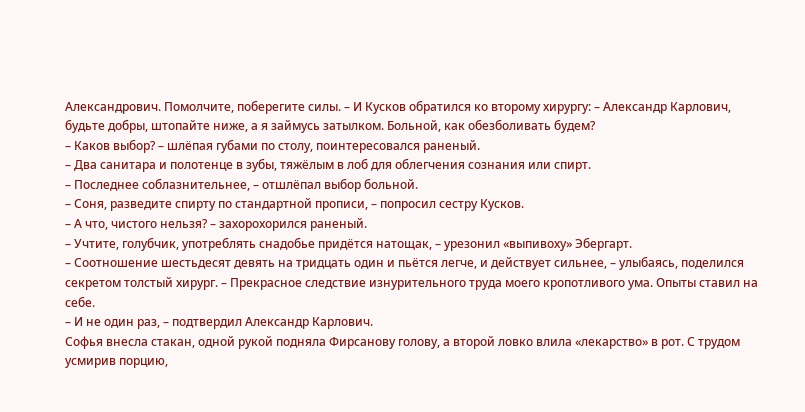Александрович. Помолчите, поберегите силы. – И Кусков обратился ко второму хирургу: – Александр Карлович, будьте добры, штопайте ниже, а я займусь затылком. Больной, как обезболивать будем?
– Каков выбор? – шлёпая губами по столу, поинтересовался раненый.
– Два санитара и полотенце в зубы, тяжёлым в лоб для облегчения сознания или спирт.
– Последнее соблазнительнее, – отшлёпал выбор больной.
– Соня, разведите спирту по стандартной прописи, – попросил сестру Кусков.
– А что, чистого нельзя? – захорохорился раненый.
– Учтите, голубчик, употреблять снадобье придётся натощак, – урезонил «выпивоху» Эбергарт.
– Соотношение шестьдесят девять на тридцать один и пьётся легче, и действует сильнее, – улыбаясь, поделился секретом толстый хирург. – Прекрасное следствие изнурительного труда моего кропотливого ума. Опыты ставил на себе.
– И не один раз, – подтвердил Александр Карлович.
Софья внесла стакан, одной рукой подняла Фирсанову голову, а второй ловко влила «лекарство» в рот. С трудом усмирив порцию,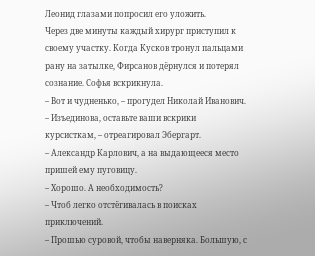Леонид глазами попросил его уложить.
Через две минуты каждый хирург приступил к своему участку. Когда Кусков тронул пальцами рану на затылке, Фирсанов дёрнулся и потерял сознание. Софья вскрикнула.
– Вот и чудненько, – прогудел Николай Иванович.
– Изъединова, оставьте ваши вскрики курсисткам, – отреагировал Эбергарт.
– Александр Карлович, а на выдающееся место пришей ему пуговицу.
– Хорошо. А необходимость?
– Чтоб легко отстёгивалась в поисках приключений.
– Прошью суровой, чтобы наверняка. Большую, с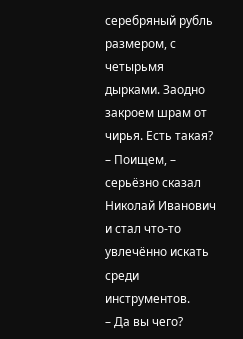серебряный рубль размером, с четырьмя дырками. Заодно закроем шрам от чирья. Есть такая?
– Поищем, – серьёзно сказал Николай Иванович и стал что-то увлечённо искать среди инструментов.
– Да вы чего?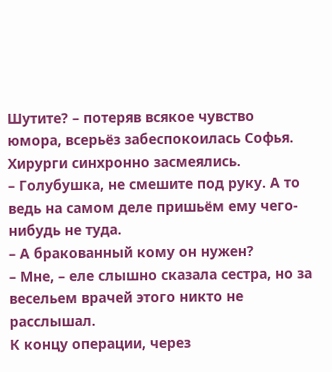Шутите? – потеряв всякое чувство юмора, всерьёз забеспокоилась Софья.
Хирурги синхронно засмеялись.
– Голубушка, не смешите под руку. А то ведь на самом деле пришьём ему чего-нибудь не туда.
– А бракованный кому он нужен?
– Мне, – еле слышно сказала сестра, но за весельем врачей этого никто не расслышал.
К концу операции, через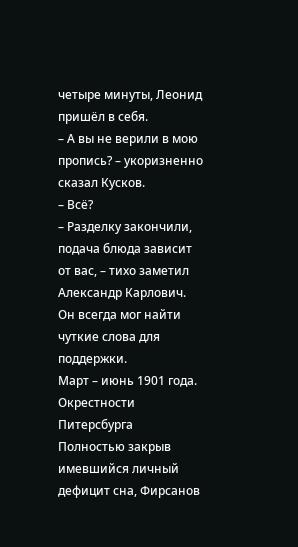четыре минуты, Леонид пришёл в себя.
– А вы не верили в мою пропись? – укоризненно сказал Кусков.
– Всё?
– Разделку закончили, подача блюда зависит от вас, – тихо заметил Александр Карлович. Он всегда мог найти чуткие слова для поддержки.
Март – июнь 1901 года. Окрестности Питерсбурга
Полностью закрыв имевшийся личный дефицит сна, Фирсанов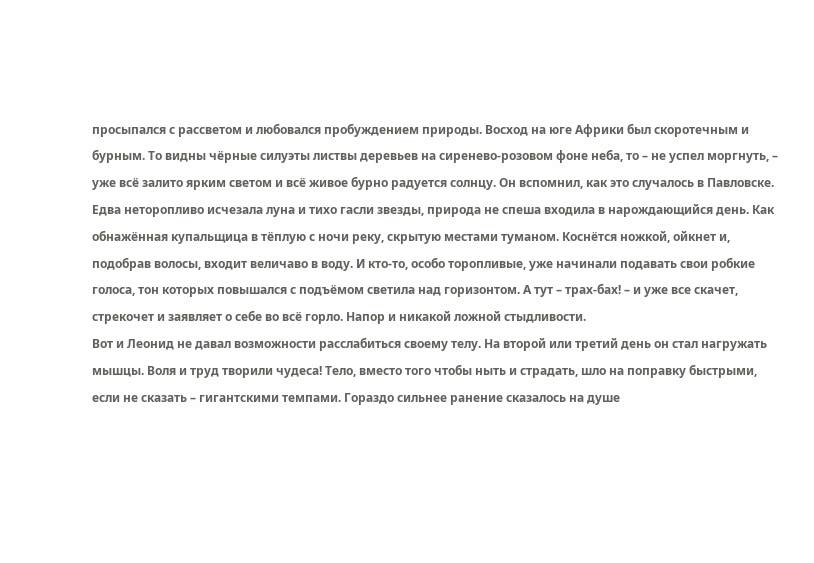просыпался с рассветом и любовался пробуждением природы. Восход на юге Африки был скоротечным и бурным. То видны чёрные силуэты листвы деревьев на сиренево-розовом фоне неба, то – не успел моргнуть, – уже всё залито ярким светом и всё живое бурно радуется солнцу. Он вспомнил, как это случалось в Павловске. Едва неторопливо исчезала луна и тихо гасли звезды, природа не спеша входила в нарождающийся день. Как обнажённая купальщица в тёплую с ночи реку, скрытую местами туманом. Коснётся ножкой, ойкнет и, подобрав волосы, входит величаво в воду. И кто-то, особо торопливые, уже начинали подавать свои робкие голоса, тон которых повышался с подъёмом светила над горизонтом. А тут – трах-бах! – и уже все скачет, стрекочет и заявляет о себе во всё горло. Напор и никакой ложной стыдливости.
Вот и Леонид не давал возможности расслабиться своему телу. На второй или третий день он стал нагружать мышцы. Воля и труд творили чудеса! Тело, вместо того чтобы ныть и страдать, шло на поправку быстрыми, если не сказать – гигантскими темпами. Гораздо сильнее ранение сказалось на душе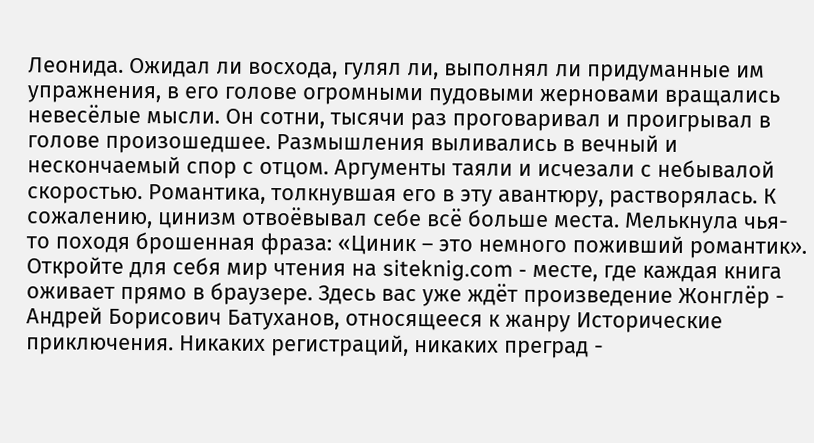Леонида. Ожидал ли восхода, гулял ли, выполнял ли придуманные им упражнения, в его голове огромными пудовыми жерновами вращались невесёлые мысли. Он сотни, тысячи раз проговаривал и проигрывал в голове произошедшее. Размышления выливались в вечный и нескончаемый спор с отцом. Аргументы таяли и исчезали с небывалой скоростью. Романтика, толкнувшая его в эту авантюру, растворялась. К сожалению, цинизм отвоёвывал себе всё больше места. Мелькнула чья-то походя брошенная фраза: «Циник – это немного поживший романтик».
Откройте для себя мир чтения на siteknig.com - месте, где каждая книга оживает прямо в браузере. Здесь вас уже ждёт произведение Жонглёр - Андрей Борисович Батуханов, относящееся к жанру Исторические приключения. Никаких регистраций, никаких преград -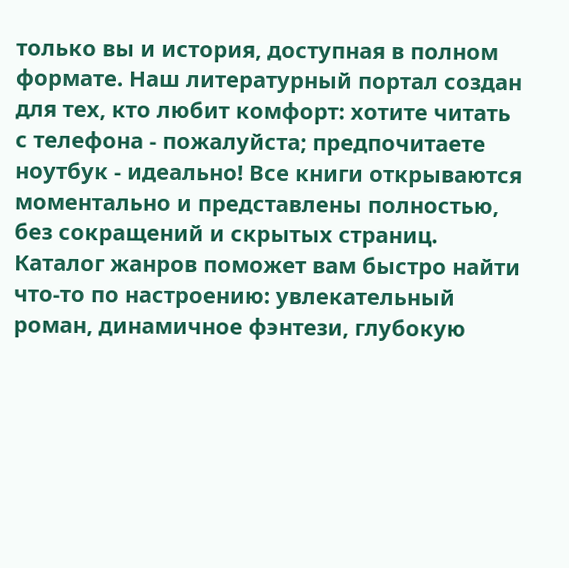только вы и история, доступная в полном формате. Наш литературный портал создан для тех, кто любит комфорт: хотите читать с телефона - пожалуйста; предпочитаете ноутбук - идеально! Все книги открываются моментально и представлены полностью, без сокращений и скрытых страниц. Каталог жанров поможет вам быстро найти что-то по настроению: увлекательный роман, динамичное фэнтези, глубокую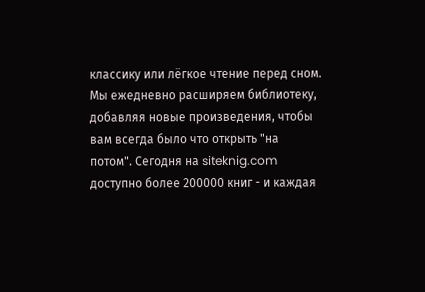классику или лёгкое чтение перед сном. Мы ежедневно расширяем библиотеку, добавляя новые произведения, чтобы вам всегда было что открыть "на потом". Сегодня на siteknig.com доступно более 200000 книг - и каждая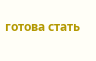готова стать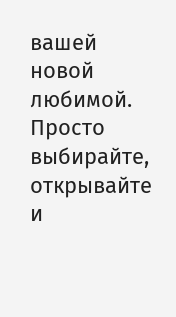вашей новой любимой. Просто выбирайте, открывайте и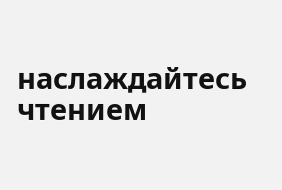наслаждайтесь чтением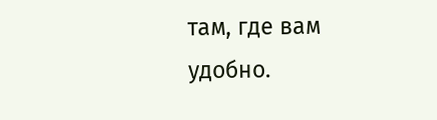там, где вам удобно.